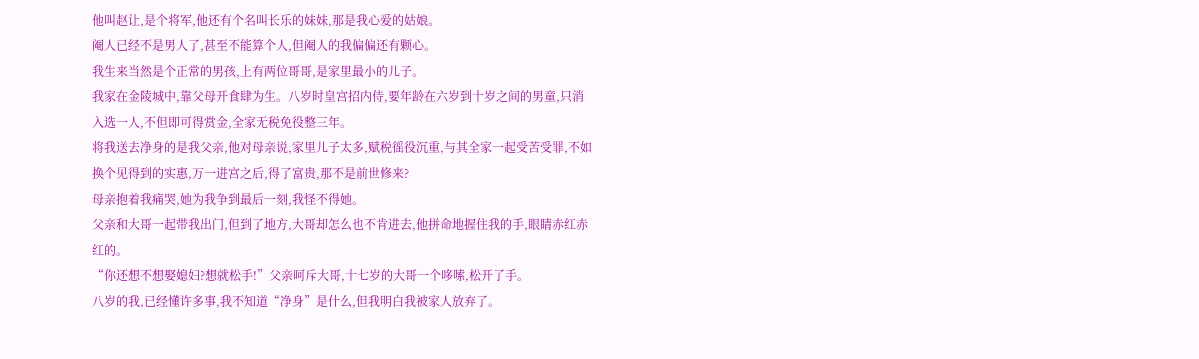他叫赵让,是个将军,他还有个名叫长乐的妹妹,那是我心爱的姑娘。
阉人已经不是男人了,甚至不能算个人,但阉人的我偏偏还有颗心。
我生来当然是个正常的男孩,上有两位哥哥,是家里最小的儿子。
我家在金陵城中,靠父母开食肆为生。八岁时皇宫招内侍,要年龄在六岁到十岁之间的男童,只消入选一人,不但即可得赏金,全家无税免役整三年。
将我送去净身的是我父亲,他对母亲说,家里儿子太多,赋税徭役沉重,与其全家一起受苦受罪,不如换个见得到的实惠,万一进宫之后,得了富贵,那不是前世修来?
母亲抱着我痛哭,她为我争到最后一刻,我怪不得她。
父亲和大哥一起带我出门,但到了地方,大哥却怎么也不肯进去,他拼命地握住我的手,眼睛赤红赤红的。
“你还想不想娶媳妇?想就松手!”父亲呵斥大哥,十七岁的大哥一个哆嗦,松开了手。
八岁的我,已经懂许多事,我不知道“净身”是什么,但我明白我被家人放弃了。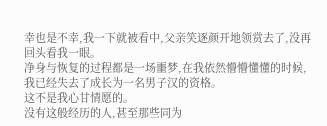幸也是不幸,我一下就被看中,父亲笑逐颜开地领赏去了,没再回头看我一眼。
净身与恢复的过程都是一场噩梦,在我依然懵懵懂懂的时候,我已经失去了成长为一名男子汉的资格。
这不是我心甘情愿的。
没有这般经历的人,甚至那些同为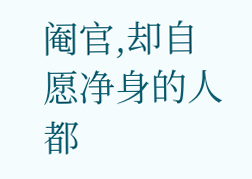阉官,却自愿净身的人都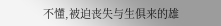不懂,被迫丧失与生俱来的雄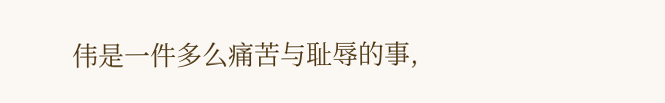伟是一件多么痛苦与耻辱的事,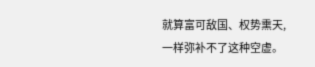就算富可敌国、权势熏天,一样弥补不了这种空虚。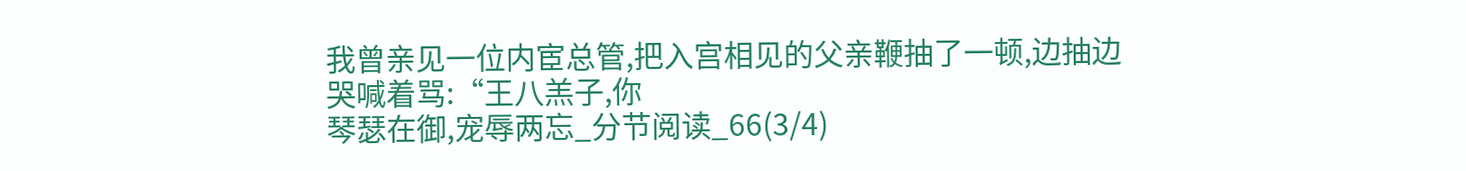我曾亲见一位内宦总管,把入宫相见的父亲鞭抽了一顿,边抽边哭喊着骂:“王八羔子,你
琴瑟在御,宠辱两忘_分节阅读_66(3/4)